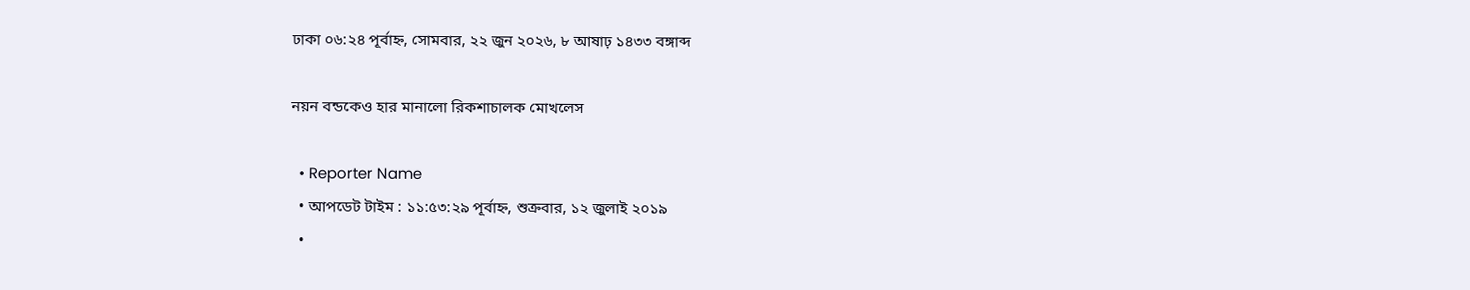ঢাকা ০৬:২৪ পূর্বাহ্ন, সোমবার, ২২ জুন ২০২৬, ৮ আষাঢ় ১৪৩৩ বঙ্গাব্দ

নয়ন বন্ডকেও হার মানালো রিকশাচালক মোখলেস

  • Reporter Name
  • আপডেট টাইম : ১১:৫৩:২৯ পূর্বাহ্ন, শুক্রবার, ১২ জুলাই ২০১৯
  •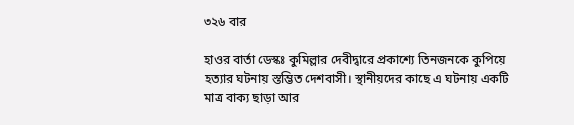৩২৬ বার

হাওর বার্তা ডেস্কঃ কুমিল্লার দেবীদ্বারে প্রকাশ্যে তিনজনকে কুপিয়ে হত্যার ঘটনায় স্তম্ভিত দেশবাসী। স্থানীয়দের কাছে এ ঘটনায় একটি মাত্র বাক্য ছাড়া আর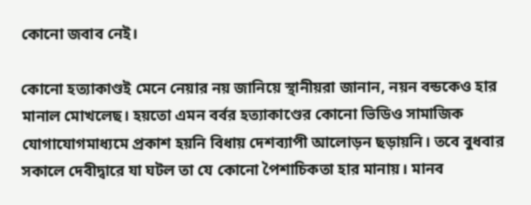কোনো জবাব নেই।

কোনো হত্যাকাণ্ডই মেনে নেয়ার নয় জানিয়ে স্থানীয়রা জানান, নয়ন বন্ডকেও হার মানাল মোখলেছ। হয়তো এমন বর্বর হত্যাকাণ্ডের কোনো ভিডিও সামাজিক যোগাযোগমাধ্যমে প্রকাশ হয়নি বিধায় দেশব্যাপী আলোড়ন ছড়ায়নি। তবে বুধবার সকালে দেবীদ্বারে যা ঘটল তা যে কোনো পৈশাচিকতা হার মানায়। মানব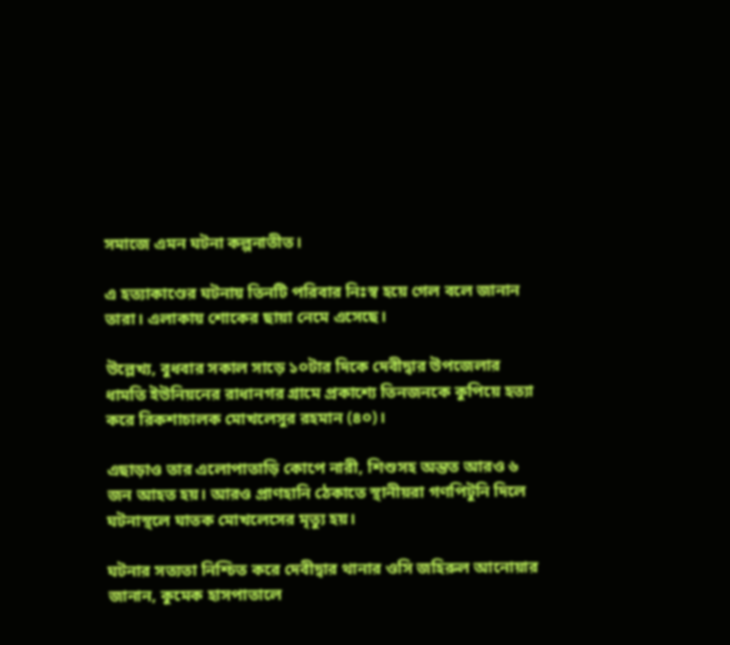সমাজে এমন ঘটনা কল্পনাতীত।

এ হত্যাকাণ্ডের ঘটনায় তিনটি পরিবার নিঃস্ব হয়ে গেল বলে জানান তারা। এলাকায় শোকের ছায়া নেমে এসেছে।

উল্লেখ্য, বুধবার সকাল সাড়ে ১০টার দিকে দেবীদ্বার উপজেলার ধামতি ইউনিয়নের রাধানগর গ্রামে প্রকাশ্যে তিনজনকে কুপিয়ে হত্যা করে রিকশাচালক মোখলেসুর রহমান (৪০)।

এছাড়াও তার এলোপাতাড়ি কোপে নারী, শিশুসহ অন্তত আরও ৬ জন আহত হয়। আরও প্রাণহানি ঠেকাতে স্থানীয়রা গণপিটুনি দিলে ঘটনাস্থলে ঘাতক মোখলেসের মৃত্যু হয়।

ঘটনার সত্যতা নিশ্চিত করে দেবীদ্বার থানার ওসি জহিরুল আনোয়ার জানান, কুমেক হাসপাতালে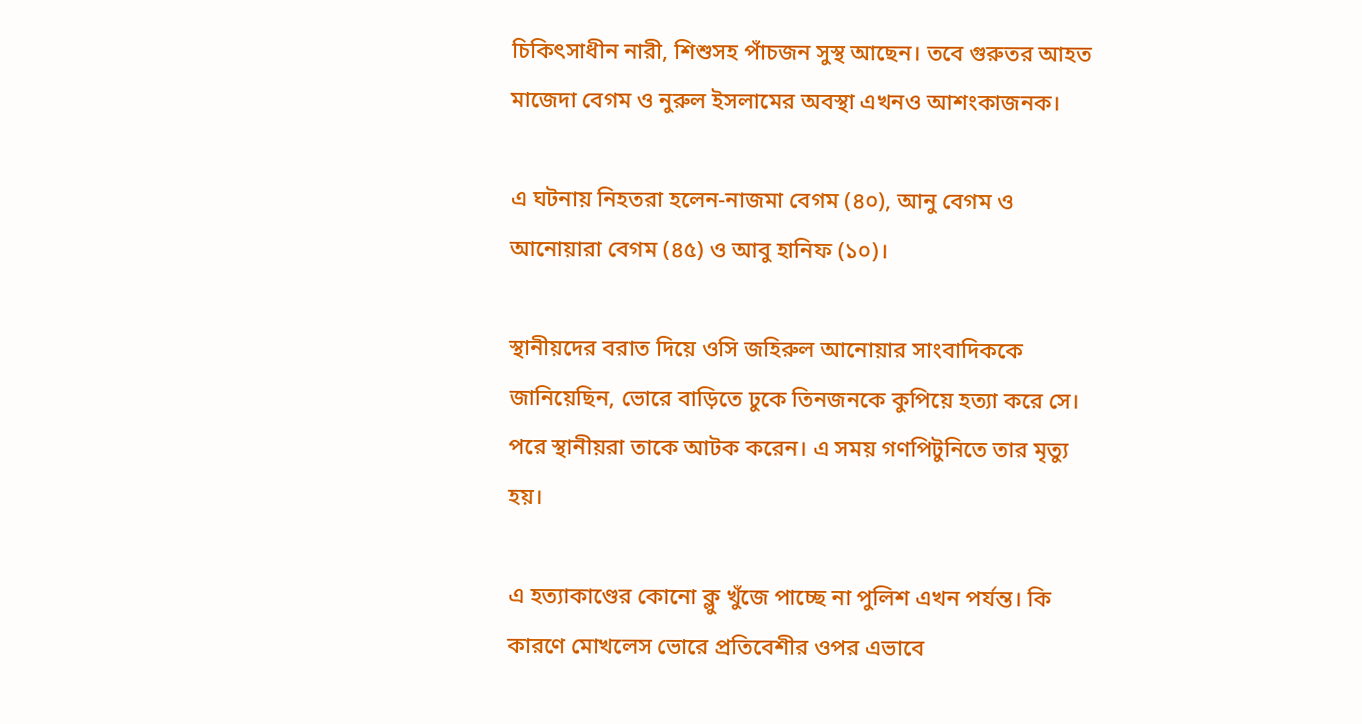চিকিৎসাধীন নারী, শিশুসহ পাঁচজন সুস্থ আছেন। তবে গুরুতর আহত মাজেদা বেগম ও নুরুল ইসলামের অবস্থা এখনও আশংকাজনক।

এ ঘটনায় নিহতরা হলেন-নাজমা বেগম (৪০), আনু বেগম ও আনোয়ারা বেগম (৪৫) ও আবু হানিফ (১০)।

স্থানীয়দের বরাত দিয়ে ওসি জহিরুল আনোয়ার সাংবাদিককে জানিয়েছিন, ভোরে বাড়িতে ঢুকে তিনজনকে কুপিয়ে হত্যা করে সে। পরে স্থানীয়রা তাকে আটক করেন। এ সময় গণপিটুনিতে তার মৃত্যু হয়।

এ হত্যাকাণ্ডের কোনো ক্লু খুঁজে পাচ্ছে না পুলিশ এখন পর্যন্ত। কি কারণে মোখলেস ভোরে প্রতিবেশীর ওপর এভাবে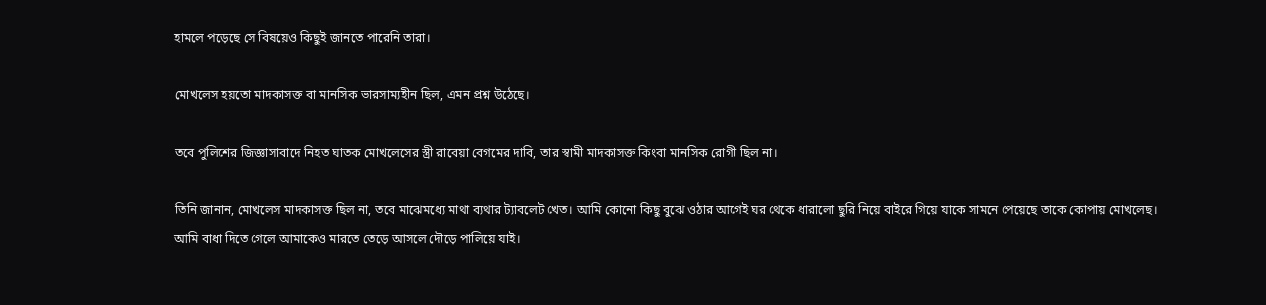হামলে পড়েছে সে বিষয়েও কিছুই জানতে পারেনি তারা।

মোখলেস হয়তো মাদকাসক্ত বা মানসিক ভারসাম্যহীন ছিল, এমন প্রশ্ন উঠেছে।

তবে পুলিশের জিজ্ঞাসাবাদে নিহত ঘাতক মোখলেসের স্ত্রী রাবেয়া বেগমের দাবি, তার স্বামী মাদকাসক্ত কিংবা মানসিক রোগী ছিল না।

তিনি জানান, মোখলেস মাদকাসক্ত ছিল না, তবে মাঝেমধ্যে মাথা ব্যথার ট্যাবলেট খেত। আমি কোনো কিছু বুঝে ওঠার আগেই ঘর থেকে ধারালো ছুরি নিয়ে বাইরে গিয়ে যাকে সামনে পেয়েছে তাকে কোপায় মোখলেছ। আমি বাধা দিতে গেলে আমাকেও মারতে তেড়ে আসলে দৌড়ে পালিয়ে যাই।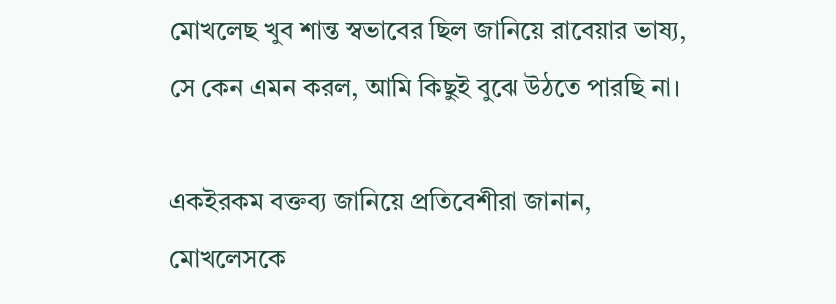মোখলেছ খুব শান্ত স্বভাবের ছিল জানিয়ে রাবেয়ার ভাষ্য, সে কেন এমন করল, আমি কিছুই বুঝে উঠতে পারছি না।

একইরকম বক্তব্য জানিয়ে প্রতিবেশীরা জানান, মোখলেসকে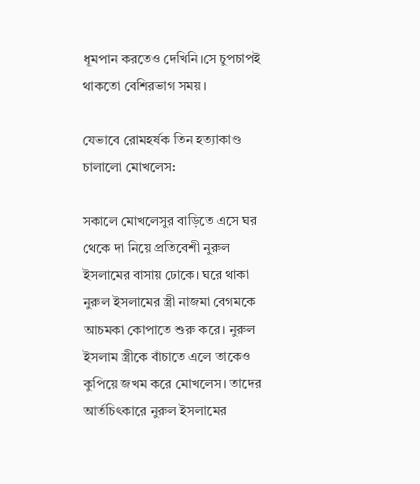ধূমপান করতেও দেখিনি।সে চুপচাপই থাকতো বেশিরভাগ সময়।

যেভাবে রোমহর্ষক তিন হত্যাকাণ্ড চালালো মোখলেস:

সকালে মোখলেসুর বাড়িতে এসে ঘর থেকে দা নিয়ে প্রতিবেশী নুরুল ইসলামের বাসায় ঢোকে। ঘরে থাকা নুরুল ইসলামের স্ত্রী নাজমা বেগমকে আচমকা কোপাতে শুরু করে। নুরুল ইসলাম স্ত্রীকে বাঁচাতে এলে তাকেও কুপিয়ে জখম করে মোখলেস। তাদের আর্তচিৎকারে নুরুল ইসলামের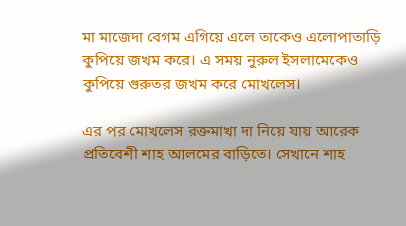মা মাজেদা বেগম এগিয়ে এলে তাকেও এলোপাতাড়ি কুপিয়ে জখম করে। এ সময় নুরুল ইসলামেকেও কুপিয়ে গুরুতর জখম করে মোখলেস।

এর পর মোখলেস রক্তমাখা দা নিয়ে যায় আরেক প্রতিবেশী শাহ আলমের বাড়িতে। সেখানে শাহ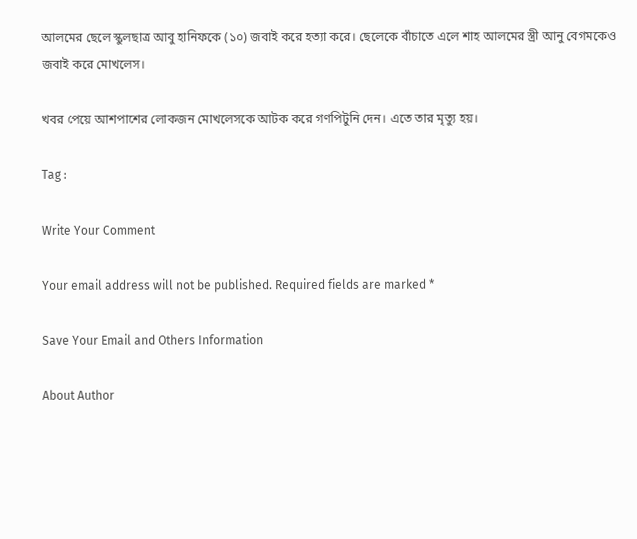আলমের ছেলে স্কুলছাত্র আবু হানিফকে (১০) জবাই করে হত্যা করে। ছেলেকে বাঁচাতে এলে শাহ আলমের স্ত্রী আনু বেগমকেও জবাই করে মোখলেস।

খবর পেয়ে আশপাশের লোকজন মোখলেসকে আটক করে গণপিটুনি দেন। এতে তার মৃত্যু হয়।

Tag :

Write Your Comment

Your email address will not be published. Required fields are marked *

Save Your Email and Others Information

About Author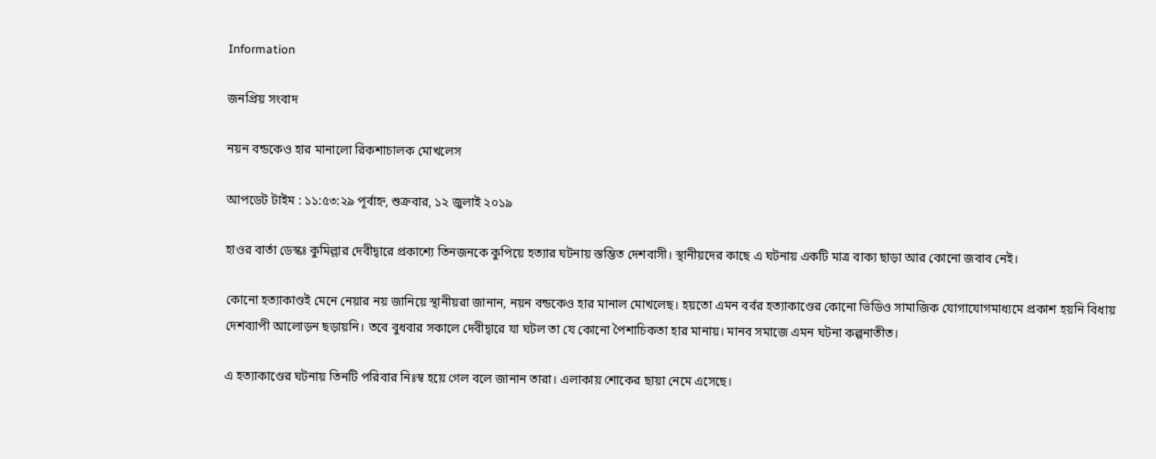Information

জনপ্রিয় সংবাদ

নয়ন বন্ডকেও হার মানালো রিকশাচালক মোখলেস

আপডেট টাইম : ১১:৫৩:২৯ পূর্বাহ্ন, শুক্রবার, ১২ জুলাই ২০১৯

হাওর বার্তা ডেস্কঃ কুমিল্লার দেবীদ্বারে প্রকাশ্যে তিনজনকে কুপিয়ে হত্যার ঘটনায় স্তম্ভিত দেশবাসী। স্থানীয়দের কাছে এ ঘটনায় একটি মাত্র বাক্য ছাড়া আর কোনো জবাব নেই।

কোনো হত্যাকাণ্ডই মেনে নেয়ার নয় জানিয়ে স্থানীয়রা জানান, নয়ন বন্ডকেও হার মানাল মোখলেছ। হয়তো এমন বর্বর হত্যাকাণ্ডের কোনো ভিডিও সামাজিক যোগাযোগমাধ্যমে প্রকাশ হয়নি বিধায় দেশব্যাপী আলোড়ন ছড়ায়নি। তবে বুধবার সকালে দেবীদ্বারে যা ঘটল তা যে কোনো পৈশাচিকতা হার মানায়। মানব সমাজে এমন ঘটনা কল্পনাতীত।

এ হত্যাকাণ্ডের ঘটনায় তিনটি পরিবার নিঃস্ব হয়ে গেল বলে জানান তারা। এলাকায় শোকের ছায়া নেমে এসেছে।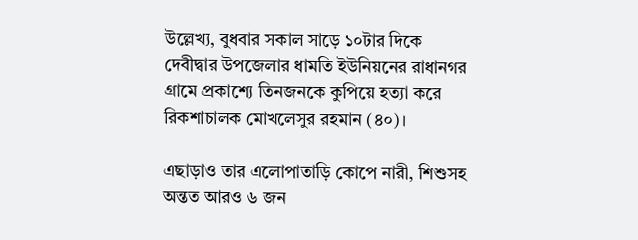উল্লেখ্য, বুধবার সকাল সাড়ে ১০টার দিকে দেবীদ্বার উপজেলার ধামতি ইউনিয়নের রাধানগর গ্রামে প্রকাশ্যে তিনজনকে কুপিয়ে হত্যা করে রিকশাচালক মোখলেসুর রহমান (৪০)।

এছাড়াও তার এলোপাতাড়ি কোপে নারী, শিশুসহ অন্তত আরও ৬ জন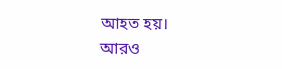আহত হয়। আরও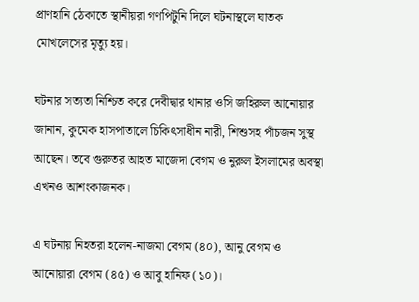প্রাণহানি ঠেকাতে স্থানীয়রা গণপিটুনি দিলে ঘটনাস্থলে ঘাতক মোখলেসের মৃত্যু হয়।

ঘটনার সত্যতা নিশ্চিত করে দেবীদ্বার থানার ওসি জহিরুল আনোয়ার জানান, কুমেক হাসপাতালে চিকিৎসাধীন নারী, শিশুসহ পাঁচজন সুস্থ আছেন। তবে গুরুতর আহত মাজেদা বেগম ও নুরুল ইসলামের অবস্থা এখনও আশংকাজনক।

এ ঘটনায় নিহতরা হলেন-নাজমা বেগম (৪০), আনু বেগম ও আনোয়ারা বেগম (৪৫) ও আবু হানিফ (১০)।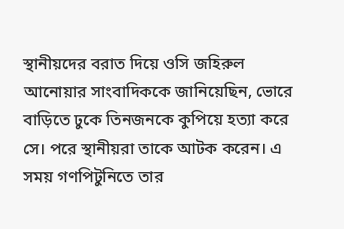স্থানীয়দের বরাত দিয়ে ওসি জহিরুল আনোয়ার সাংবাদিককে জানিয়েছিন, ভোরে বাড়িতে ঢুকে তিনজনকে কুপিয়ে হত্যা করে সে। পরে স্থানীয়রা তাকে আটক করেন। এ সময় গণপিটুনিতে তার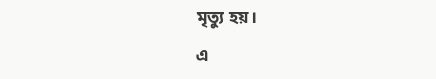মৃত্যু হয়।

এ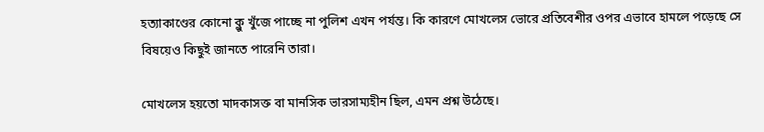হত্যাকাণ্ডের কোনো ক্লু খুঁজে পাচ্ছে না পুলিশ এখন পর্যন্ত। কি কারণে মোখলেস ভোরে প্রতিবেশীর ওপর এভাবে হামলে পড়েছে সে বিষয়েও কিছুই জানতে পারেনি তারা।

মোখলেস হয়তো মাদকাসক্ত বা মানসিক ভারসাম্যহীন ছিল, এমন প্রশ্ন উঠেছে।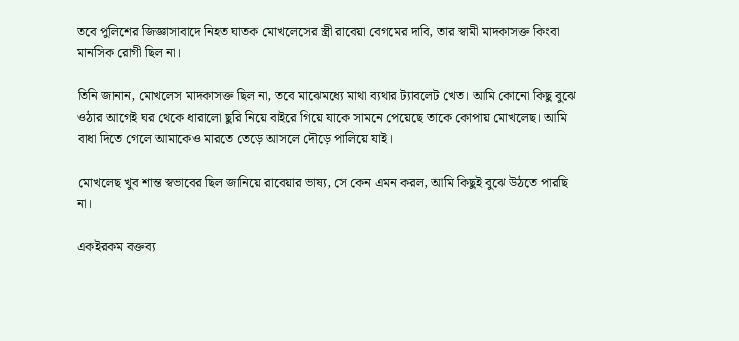তবে পুলিশের জিজ্ঞাসাবাদে নিহত ঘাতক মোখলেসের স্ত্রী রাবেয়া বেগমের দাবি, তার স্বামী মাদকাসক্ত কিংবা মানসিক রোগী ছিল না।

তিনি জানান, মোখলেস মাদকাসক্ত ছিল না, তবে মাঝেমধ্যে মাথা ব্যথার ট্যাবলেট খেত। আমি কোনো কিছু বুঝে ওঠার আগেই ঘর থেকে ধারালো ছুরি নিয়ে বাইরে গিয়ে যাকে সামনে পেয়েছে তাকে কোপায় মোখলেছ। আমি বাধা দিতে গেলে আমাকেও মারতে তেড়ে আসলে দৌড়ে পালিয়ে যাই।

মোখলেছ খুব শান্ত স্বভাবের ছিল জানিয়ে রাবেয়ার ভাষ্য, সে কেন এমন করল, আমি কিছুই বুঝে উঠতে পারছি না।

একইরকম বক্তব্য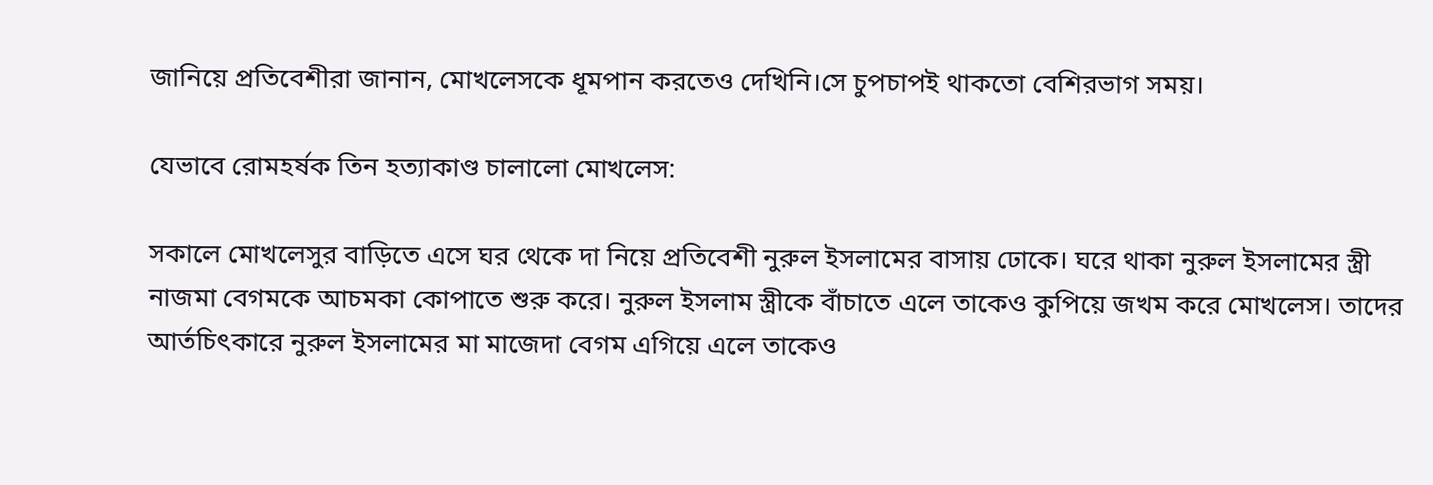জানিয়ে প্রতিবেশীরা জানান, মোখলেসকে ধূমপান করতেও দেখিনি।সে চুপচাপই থাকতো বেশিরভাগ সময়।

যেভাবে রোমহর্ষক তিন হত্যাকাণ্ড চালালো মোখলেস:

সকালে মোখলেসুর বাড়িতে এসে ঘর থেকে দা নিয়ে প্রতিবেশী নুরুল ইসলামের বাসায় ঢোকে। ঘরে থাকা নুরুল ইসলামের স্ত্রী নাজমা বেগমকে আচমকা কোপাতে শুরু করে। নুরুল ইসলাম স্ত্রীকে বাঁচাতে এলে তাকেও কুপিয়ে জখম করে মোখলেস। তাদের আর্তচিৎকারে নুরুল ইসলামের মা মাজেদা বেগম এগিয়ে এলে তাকেও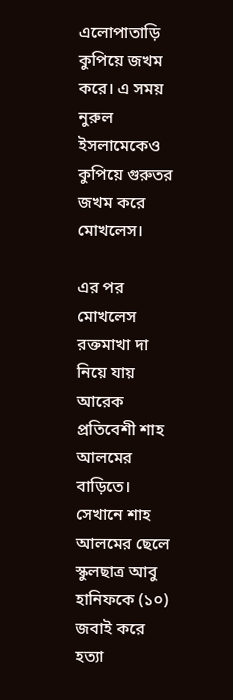এলোপাতাড়ি কুপিয়ে জখম করে। এ সময় নুরুল ইসলামেকেও কুপিয়ে গুরুতর জখম করে মোখলেস।

এর পর মোখলেস রক্তমাখা দা নিয়ে যায় আরেক প্রতিবেশী শাহ আলমের বাড়িতে। সেখানে শাহ আলমের ছেলে স্কুলছাত্র আবু হানিফকে (১০) জবাই করে হত্যা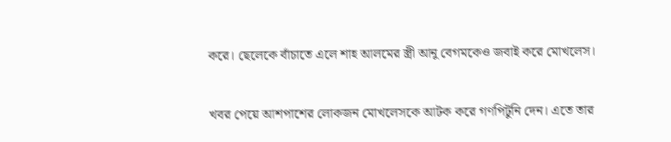করে। ছেলেকে বাঁচাতে এলে শাহ আলমের স্ত্রী আনু বেগমকেও জবাই করে মোখলেস।

খবর পেয়ে আশপাশের লোকজন মোখলেসকে আটক করে গণপিটুনি দেন। এতে তার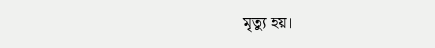মৃত্যু হয়।